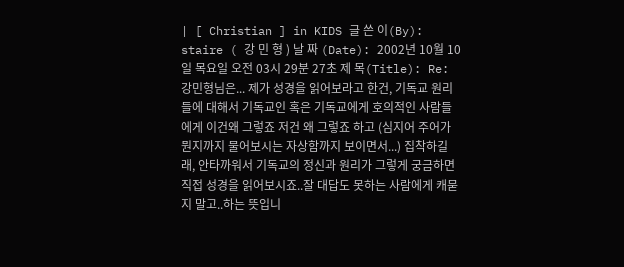| [ Christian ] in KIDS 글 쓴 이(By): staire ( 강 민 형 ) 날 짜 (Date): 2002년 10월 10일 목요일 오전 03시 29분 27초 제 목(Title): Re: 강민형님은... 제가 성경을 읽어보라고 한건, 기독교 원리들에 대해서 기독교인 혹은 기독교에게 호의적인 사람들에게 이건왜 그렇죠 저건 왜 그렇죠 하고 (심지어 주어가 뭔지까지 물어보시는 자상함까지 보이면서...) 집착하길래, 안타까워서 기독교의 정신과 원리가 그렇게 궁금하면 직접 성경을 읽어보시죠..잘 대답도 못하는 사람에게 캐묻지 말고..하는 뜻입니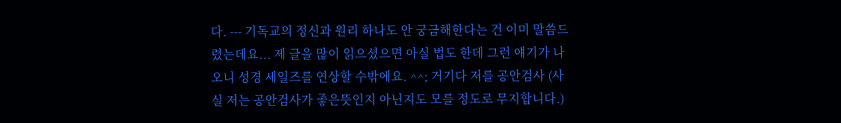다. --- 기독교의 정신과 원리 하나도 안 궁금해한다는 건 이미 말씀드렸는데요... 제 글을 많이 읽으셨으면 아실 법도 한데 그런 얘기가 나오니 성경 세일즈를 연상할 수밖에요. ^^; 거기다 저를 공안검사 (사실 저는 공안검사가 좋은뜻인지 아닌지도 모를 정도로 무지합니다.)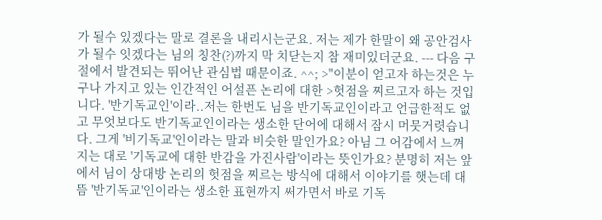가 될수 있겠다는 말로 결론을 내리시는군요. 저는 제가 한말이 왜 공안검사가 될수 잇겠다는 님의 칭찬(?)까지 막 치닫는지 참 재미있더군요. --- 다음 구절에서 발견되는 뛰어난 관심법 때문이죠. ^^; >"이분이 얻고자 하는것은 누구나 가지고 있는 인간적인 어설픈 논리에 대한 >헛점을 찌르고자 하는 것입니다. '반기독교인'이라..저는 한번도 님을 반기독교인이라고 언급한적도 없고 무엇보다도 반기독교인이라는 생소한 단어에 대해서 잠시 머뭇거렷습니다. 그게 '비기독교'인이라는 말과 비슷한 말인가요? 아님 그 어감에서 느껴지는 대로 '기독교에 대한 반감을 가진사람'이라는 뜻인가요? 분명히 저는 앞에서 님이 상대방 논리의 헛점을 찌르는 방식에 대해서 이야기를 햇는데 대뜸 '반기독교'인이라는 생소한 표현까지 써가면서 바로 기독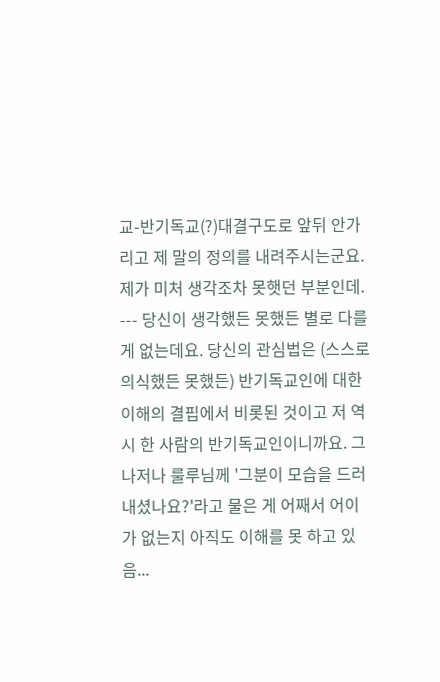교-반기독교(?)대결구도로 앞뒤 안가리고 제 말의 정의를 내려주시는군요. 제가 미처 생각조차 못햇던 부분인데. --- 당신이 생각했든 못했든 별로 다를 게 없는데요. 당신의 관심법은 (스스로 의식했든 못했든) 반기독교인에 대한 이해의 결핍에서 비롯된 것이고 저 역시 한 사람의 반기독교인이니까요. 그나저나 룰루님께 '그분이 모습을 드러내셨나요?'라고 물은 게 어째서 어이가 없는지 아직도 이해를 못 하고 있음...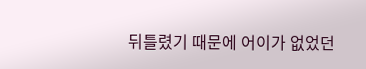뒤틀렸기 때문에 어이가 없었던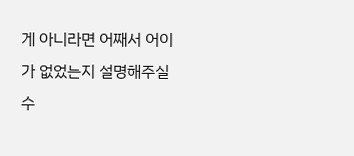게 아니라면 어째서 어이가 없었는지 설명해주실 수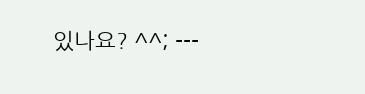있나요? ^^; ---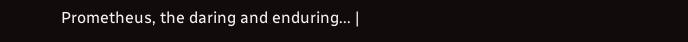Prometheus, the daring and enduring... |